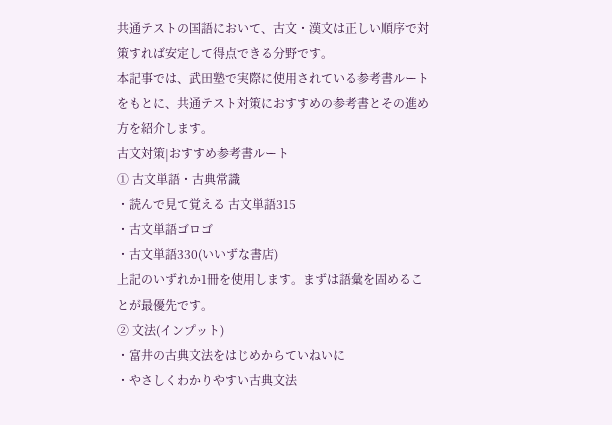共通テストの国語において、古文・漢文は正しい順序で対策すれば安定して得点できる分野です。
本記事では、武田塾で実際に使用されている参考書ルートをもとに、共通テスト対策におすすめの参考書とその進め方を紹介します。
古文対策|おすすめ参考書ルート
① 古文単語・古典常識
・読んで見て覚える 古文単語315
・古文単語ゴロゴ
・古文単語330(いいずな書店)
上記のいずれか1冊を使用します。まずは語彙を固めることが最優先です。
② 文法(インプット)
・富井の古典文法をはじめからていねいに
・やさしくわかりやすい古典文法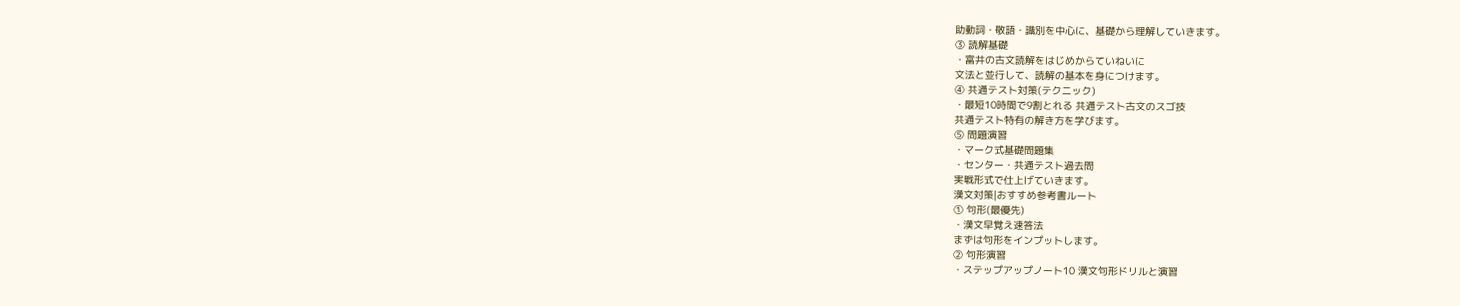助動詞・敬語・識別を中心に、基礎から理解していきます。
③ 読解基礎
・富井の古文読解をはじめからていねいに
文法と並行して、読解の基本を身につけます。
④ 共通テスト対策(テクニック)
・最短10時間で9割とれる 共通テスト古文のスゴ技
共通テスト特有の解き方を学びます。
⑤ 問題演習
・マーク式基礎問題集
・センター・共通テスト過去問
実戦形式で仕上げていきます。
漢文対策|おすすめ参考書ルート
① 句形(最優先)
・漢文早覚え速答法
まずは句形をインプットします。
② 句形演習
・ステップアップノート10 漢文句形ドリルと演習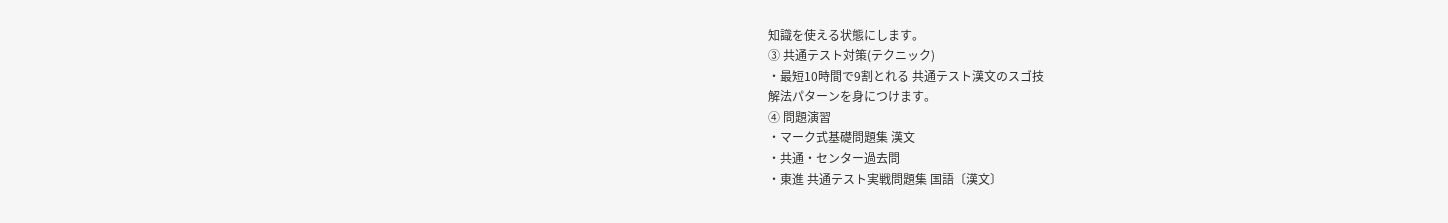知識を使える状態にします。
③ 共通テスト対策(テクニック)
・最短10時間で9割とれる 共通テスト漢文のスゴ技
解法パターンを身につけます。
④ 問題演習
・マーク式基礎問題集 漢文
・共通・センター過去問
・東進 共通テスト実戦問題集 国語〔漢文〕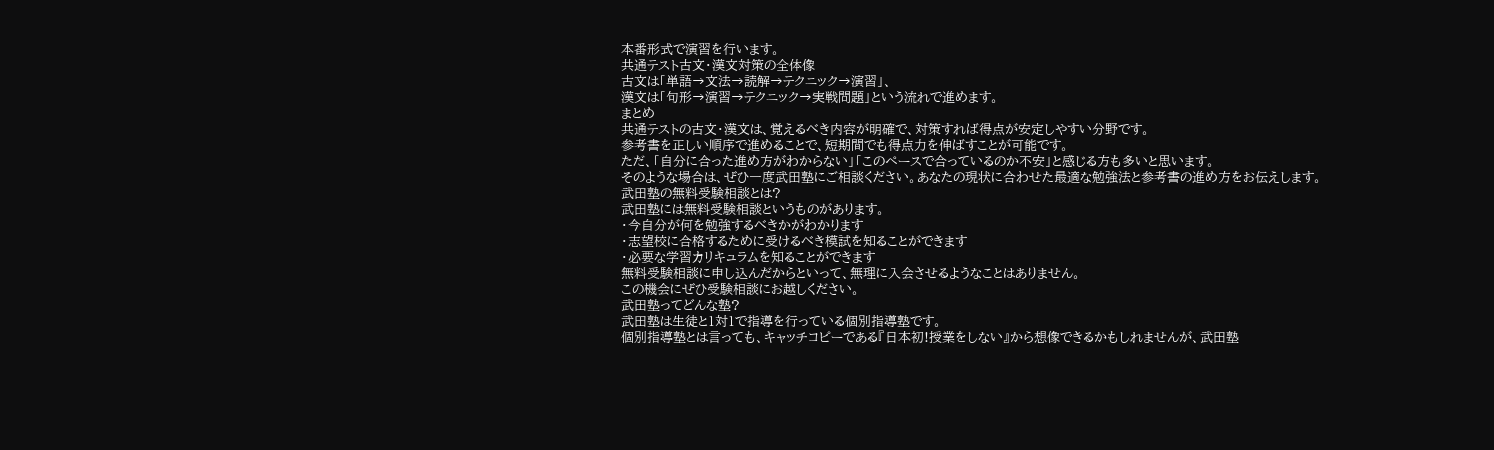本番形式で演習を行います。
共通テスト古文・漢文対策の全体像
古文は「単語→文法→読解→テクニック→演習」、
漢文は「句形→演習→テクニック→実戦問題」という流れで進めます。
まとめ
共通テストの古文・漢文は、覚えるべき内容が明確で、対策すれば得点が安定しやすい分野です。
参考書を正しい順序で進めることで、短期間でも得点力を伸ばすことが可能です。
ただ、「自分に合った進め方がわからない」「このペースで合っているのか不安」と感じる方も多いと思います。
そのような場合は、ぜひ一度武田塾にご相談ください。あなたの現状に合わせた最適な勉強法と参考書の進め方をお伝えします。
武田塾の無料受験相談とは?
武田塾には無料受験相談というものがあります。
・今自分が何を勉強するべきかがわかります
・志望校に合格するために受けるべき模試を知ることができます
・必要な学習カリキュラムを知ることができます
無料受験相談に申し込んだからといって、無理に入会させるようなことはありません。
この機会にぜひ受験相談にお越しください。
武田塾ってどんな塾?
武田塾は生徒と1対1で指導を行っている個別指導塾です。
個別指導塾とは言っても、キャッチコピーである『日本初!授業をしない』から想像できるかもしれませんが、武田塾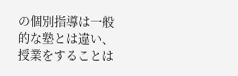の個別指導は一般的な塾とは違い、授業をすることは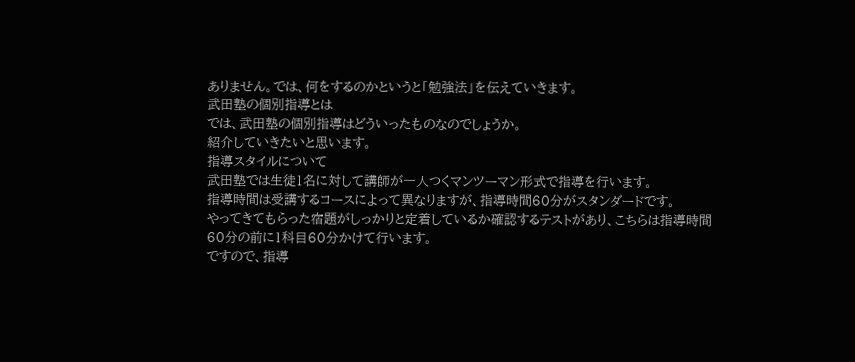ありません。では、何をするのかというと「勉強法」を伝えていきます。
武田塾の個別指導とは
では、武田塾の個別指導はどういったものなのでしょうか。
紹介していきたいと思います。
指導スタイルについて
武田塾では生徒1名に対して講師が一人つくマンツーマン形式で指導を行います。
指導時間は受講するコースによって異なりますが、指導時間60分がスタンダードです。
やってきてもらった宿題がしっかりと定着しているか確認するテストがあり、こちらは指導時間60分の前に1科目60分かけて行います。
ですので、指導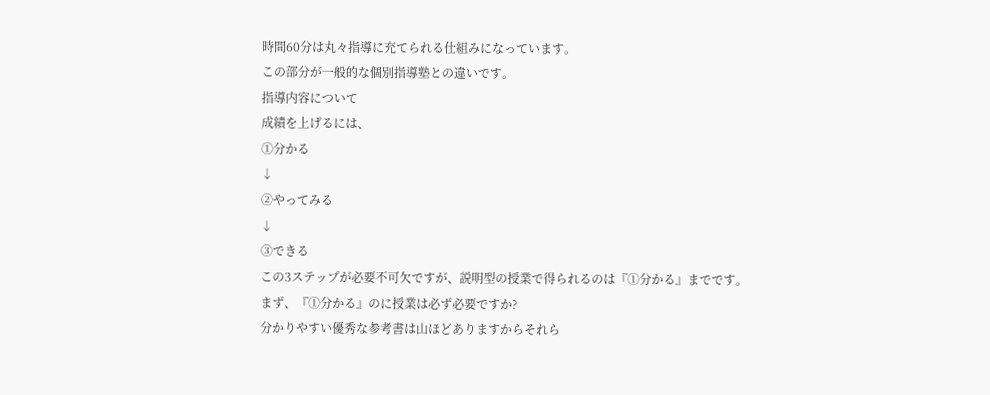時間60分は丸々指導に充てられる仕組みになっています。
この部分が一般的な個別指導塾との違いです。
指導内容について
成績を上げるには、
①分かる
↓
②やってみる
↓
③できる
この3ステップが必要不可欠ですが、説明型の授業で得られるのは『①分かる』までです。
まず、『①分かる』のに授業は必ず必要ですか?
分かりやすい優秀な参考書は山ほどありますからそれら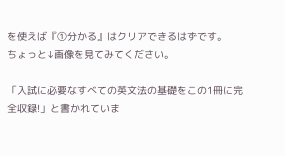を使えば『①分かる』はクリアできるはずです。
ちょっと↓画像を見てみてください。

「入試に必要なすべての英文法の基礎をこの1冊に完全収録!」と書かれていま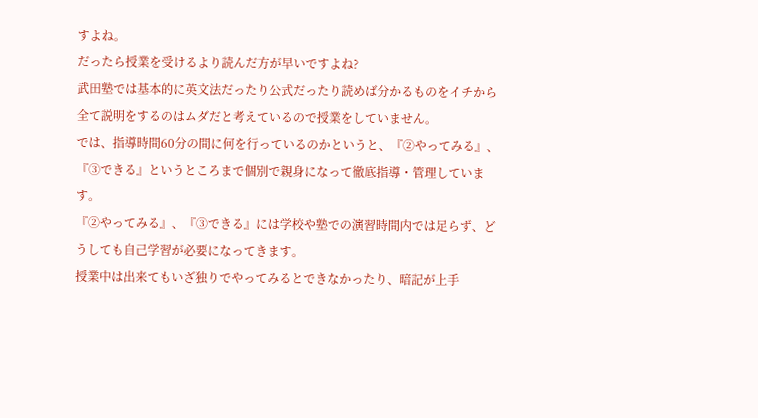すよね。
だったら授業を受けるより読んだ方が早いですよね?
武田塾では基本的に英文法だったり公式だったり読めば分かるものをイチから全て説明をするのはムダだと考えているので授業をしていません。
では、指導時間60分の間に何を行っているのかというと、『②やってみる』、『③できる』というところまで個別で親身になって徹底指導・管理しています。
『②やってみる』、『③できる』には学校や塾での演習時間内では足らず、どうしても自己学習が必要になってきます。
授業中は出来てもいざ独りでやってみるとできなかったり、暗記が上手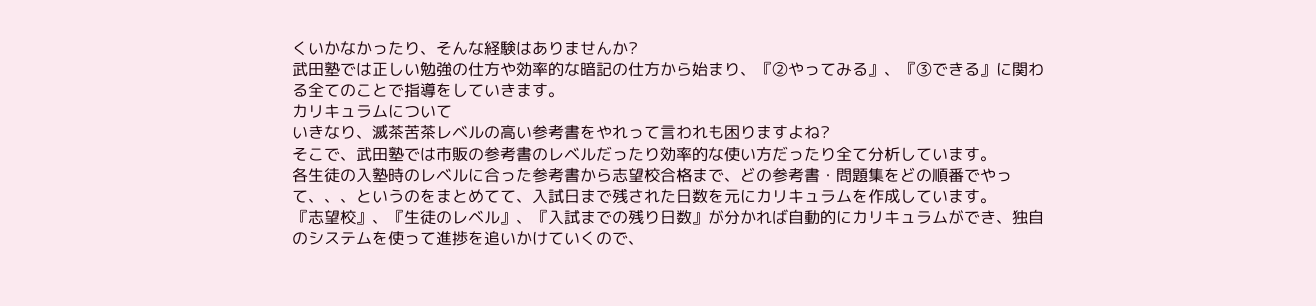くいかなかったり、そんな経験はありませんか?
武田塾では正しい勉強の仕方や効率的な暗記の仕方から始まり、『②やってみる』、『③できる』に関わる全てのことで指導をしていきます。
カリキュラムについて
いきなり、滅茶苦茶レベルの高い参考書をやれって言われも困りますよね?
そこで、武田塾では市販の参考書のレベルだったり効率的な使い方だったり全て分析しています。
各生徒の入塾時のレベルに合った参考書から志望校合格まで、どの参考書・問題集をどの順番でやって、、、というのをまとめてて、入試日まで残された日数を元にカリキュラムを作成しています。
『志望校』、『生徒のレベル』、『入試までの残り日数』が分かれば自動的にカリキュラムができ、独自のシステムを使って進捗を追いかけていくので、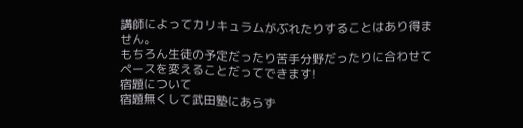講師によってカリキュラムがぶれたりすることはあり得ません。
もちろん生徒の予定だったり苦手分野だったりに合わせてペースを変えることだってできます!
宿題について
宿題無くして武田塾にあらず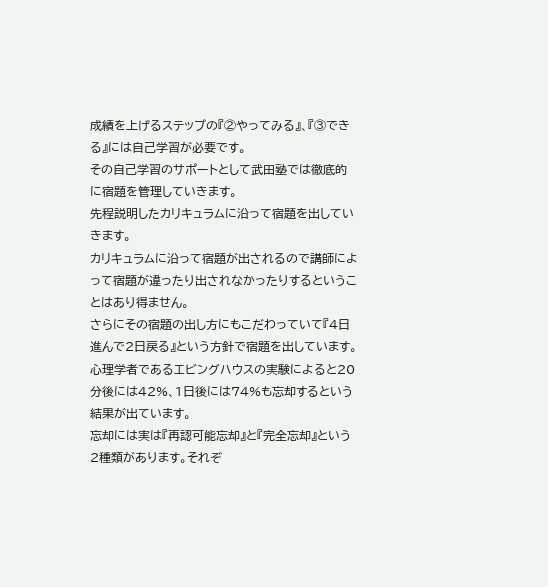成績を上げるステップの『②やってみる』、『③できる』には自己学習が必要です。
その自己学習のサポートとして武田塾では徹底的に宿題を管理していきます。
先程説明したカリキュラムに沿って宿題を出していきます。
カリキュラムに沿って宿題が出されるので講師によって宿題が違ったり出されなかったりするということはあり得ません。
さらにその宿題の出し方にもこだわっていて『4日進んで2日戻る』という方針で宿題を出しています。
心理学者であるエビングハウスの実験によると20分後には42%、1日後には74%も忘却するという結果が出ています。
忘却には実は『再認可能忘却』と『完全忘却』という2種類があります。それぞ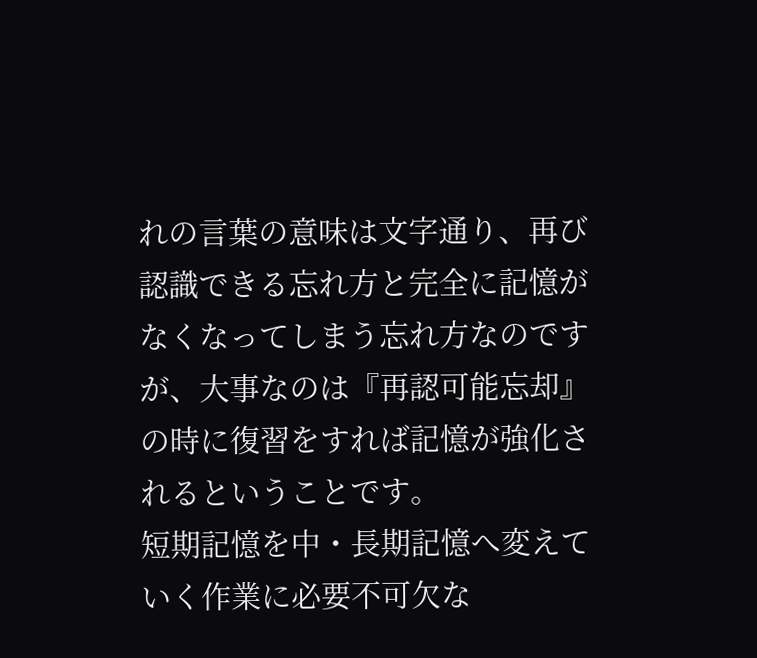れの言葉の意味は文字通り、再び認識できる忘れ方と完全に記憶がなくなってしまう忘れ方なのですが、大事なのは『再認可能忘却』の時に復習をすれば記憶が強化されるということです。
短期記憶を中・長期記憶へ変えていく作業に必要不可欠な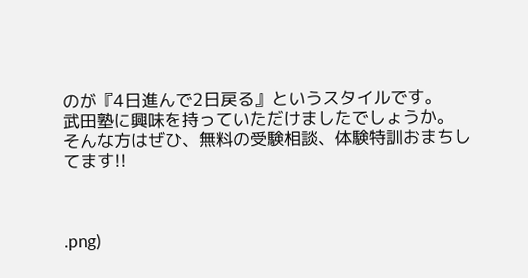のが『4日進んで2日戻る』というスタイルです。
武田塾に興味を持っていただけましたでしょうか。
そんな方はぜひ、無料の受験相談、体験特訓おまちしてます!!



.png)